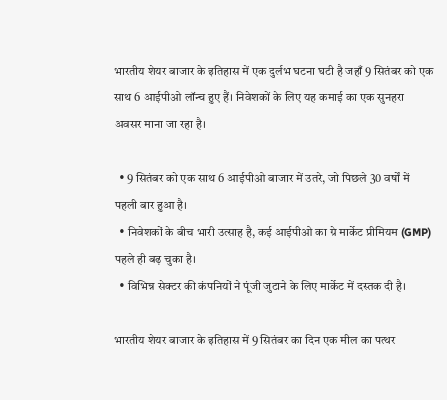भारतीय शेयर बाजार के इतिहास में एक दुर्लभ घटना घटी है जहाँ 9 सितंबर को एक साथ 6 आईपीओ लॉन्च हुए हैं। निवेशकों के लिए यह कमाई का एक सुनहरा अवसर माना जा रहा है।

  • 9 सितंबर को एक साथ 6 आईपीओ बाजार में उतरे, जो पिछले 30 वर्षों में पहली बार हुआ है।
  • निवेशकों के बीच भारी उत्साह है, कई आईपीओ का ग्रे मार्केट प्रीमियम (GMP) पहले ही बढ़ चुका है।
  • विभिन्न सेक्टर की कंपनियों ने पूंजी जुटाने के लिए मार्केट में दस्तक दी है।

भारतीय शेयर बाजार के इतिहास में 9 सितंबर का दिन एक मील का पत्थर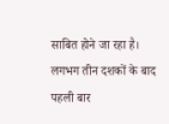साबित होने जा रहा है। लगभग तीन दशकों के बाद पहली बार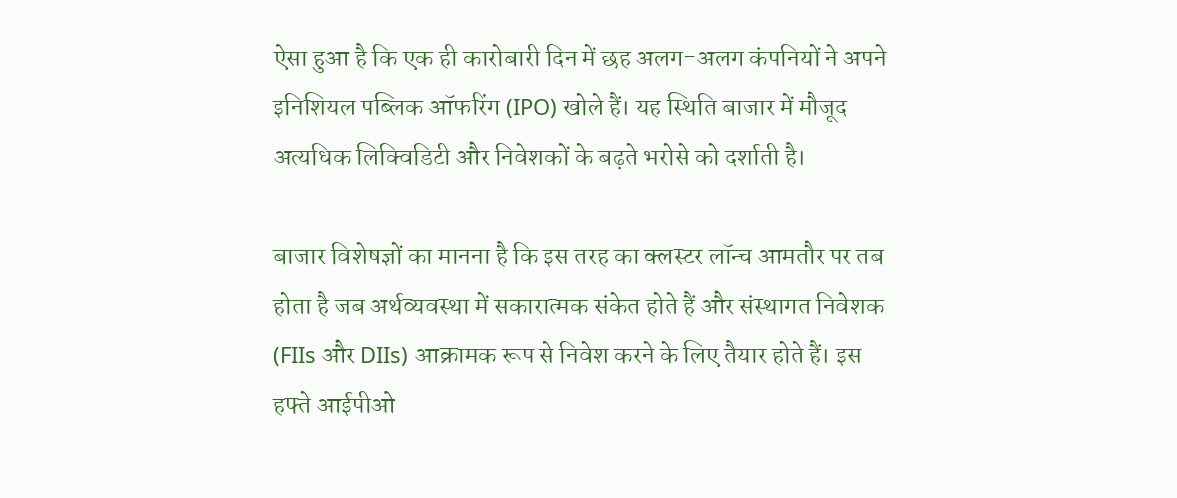ऐसा हुआ है कि एक ही कारोबारी दिन में छह अलग-अलग कंपनियों ने अपने इनिशियल पब्लिक ऑफरिंग (IPO) खोले हैं। यह स्थिति बाजार में मौजूद अत्यधिक लिक्विडिटी और निवेशकों के बढ़ते भरोसे को दर्शाती है।

बाजार विशेषज्ञों का मानना है कि इस तरह का क्लस्टर लॉन्च आमतौर पर तब होता है जब अर्थव्यवस्था में सकारात्मक संकेत होते हैं और संस्थागत निवेशक (FIIs और DIIs) आक्रामक रूप से निवेश करने के लिए तैयार होते हैं। इस हफ्ते आईपीओ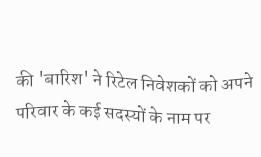की 'बारिश' ने रिटेल निवेशकों को अपने परिवार के कई सदस्यों के नाम पर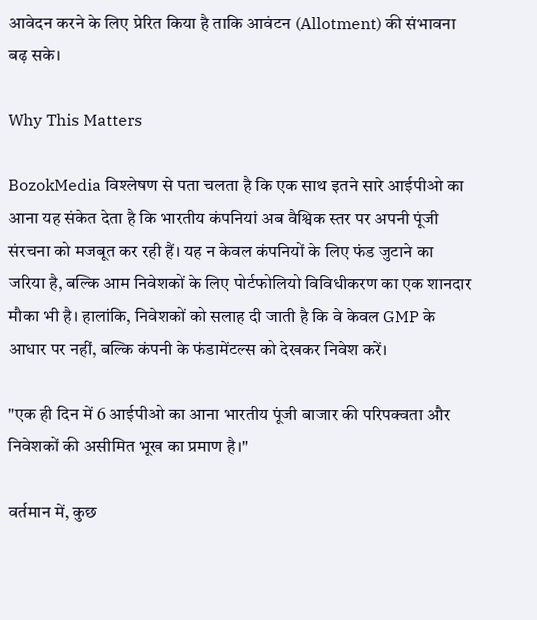आवेदन करने के लिए प्रेरित किया है ताकि आवंटन (Allotment) की संभावना बढ़ सके।

Why This Matters

BozokMedia विश्लेषण से पता चलता है कि एक साथ इतने सारे आईपीओ का आना यह संकेत देता है कि भारतीय कंपनियां अब वैश्विक स्तर पर अपनी पूंजी संरचना को मजबूत कर रही हैं। यह न केवल कंपनियों के लिए फंड जुटाने का जरिया है, बल्कि आम निवेशकों के लिए पोर्टफोलियो विविधीकरण का एक शानदार मौका भी है। हालांकि, निवेशकों को सलाह दी जाती है कि वे केवल GMP के आधार पर नहीं, बल्कि कंपनी के फंडामेंटल्स को देखकर निवेश करें।

"एक ही दिन में 6 आईपीओ का आना भारतीय पूंजी बाजार की परिपक्वता और निवेशकों की असीमित भूख का प्रमाण है।"

वर्तमान में, कुछ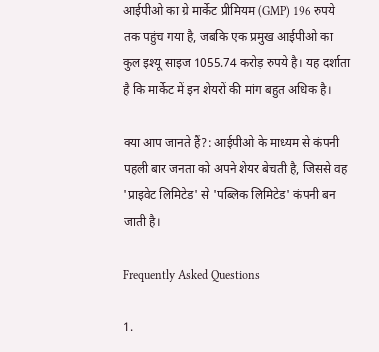आईपीओ का ग्रे मार्केट प्रीमियम (GMP) 196 रुपये तक पहुंच गया है, जबकि एक प्रमुख आईपीओ का कुल इश्यू साइज 1055.74 करोड़ रुपये है। यह दर्शाता है कि मार्केट में इन शेयरों की मांग बहुत अधिक है।

क्या आप जानते हैं?: आईपीओ के माध्यम से कंपनी पहली बार जनता को अपने शेयर बेचती है, जिससे वह 'प्राइवेट लिमिटेड' से 'पब्लिक लिमिटेड' कंपनी बन जाती है।

Frequently Asked Questions

1.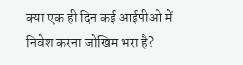क्या एक ही दिन कई आईपीओ में निवेश करना जोखिम भरा है?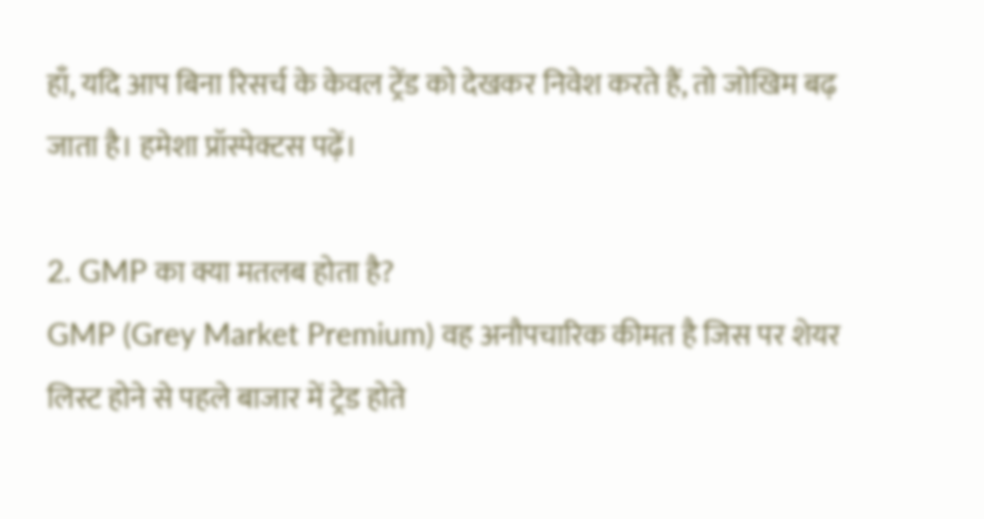हाँ, यदि आप बिना रिसर्च के केवल ट्रेंड को देखकर निवेश करते हैं, तो जोखिम बढ़ जाता है। हमेशा प्रॉस्पेक्टस पढ़ें।

2. GMP का क्या मतलब होता है?
GMP (Grey Market Premium) वह अनौपचारिक कीमत है जिस पर शेयर लिस्ट होने से पहले बाजार में ट्रेड होते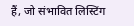हैं, जो संभावित लिस्टिंग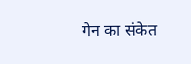गेन का संकेत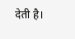देती है।